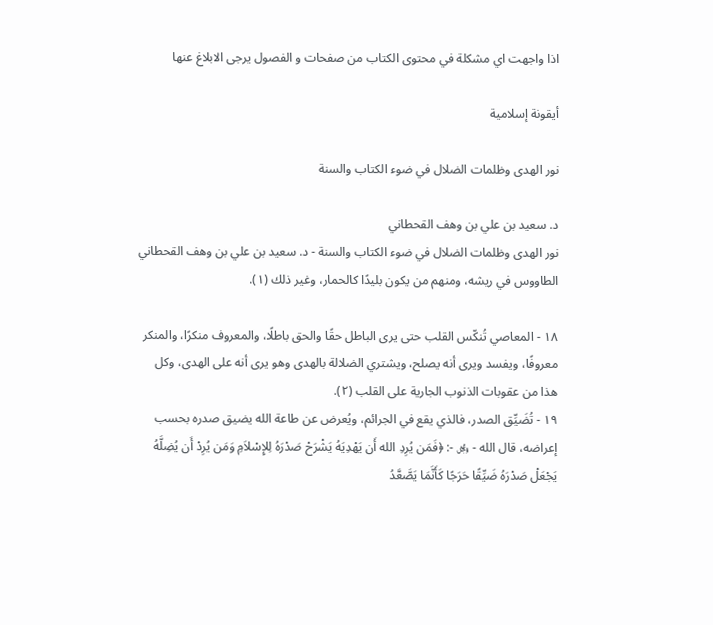اذا واجهت اي مشكلة في محتوى الكتاب من صفحات و الفصول يرجى الابلاغ عنها

أيقونة إسلامية

نور الهدى وظلمات الضلال في ضوء الكتاب والسنة

د. سعيد بن علي بن وهف القحطاني
نور الهدى وظلمات الضلال في ضوء الكتاب والسنة - د. سعيد بن علي بن وهف القحطاني
الطاووس في ريشه، ومنهم من يكون بليدًا كالحمار، وغير ذلك (١).

١٨ - المعاصي تُنكّس القلب حتى يرى الباطل حقًا والحق باطلًا، والمعروف منكرًا، والمنكر معروفًا، ويفسد ويرى أنه يصلح، ويشتري الضلالة بالهدى وهو يرى أنه على الهدى، وكل هذا من عقوبات الذنوب الجارية على القلب (٢).
١٩ - تُضَيِّق الصدر، فالذي يقع في الجرائم، ويُعرض عن طاعة الله يضيق صدره بحسب إعراضه، قال الله - ﷿ -: ﴿فَمَن يُرِدِ الله أَن يَهْدِيَهُ يَشْرَحْ صَدْرَهُ لِلإِسْلاَمِ وَمَن يُرِدْ أَن يُضِلَّهُ يَجْعَلْ صَدْرَهُ ضَيِّقًا حَرَجًا كَأَنَّمَا يَصَّعَّدُ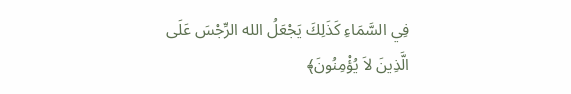فِي السَّمَاءِ كَذَلِكَ يَجْعَلُ الله الرِّجْسَ عَلَى الَّذِينَ لاَ يُؤْمِنُونَ﴾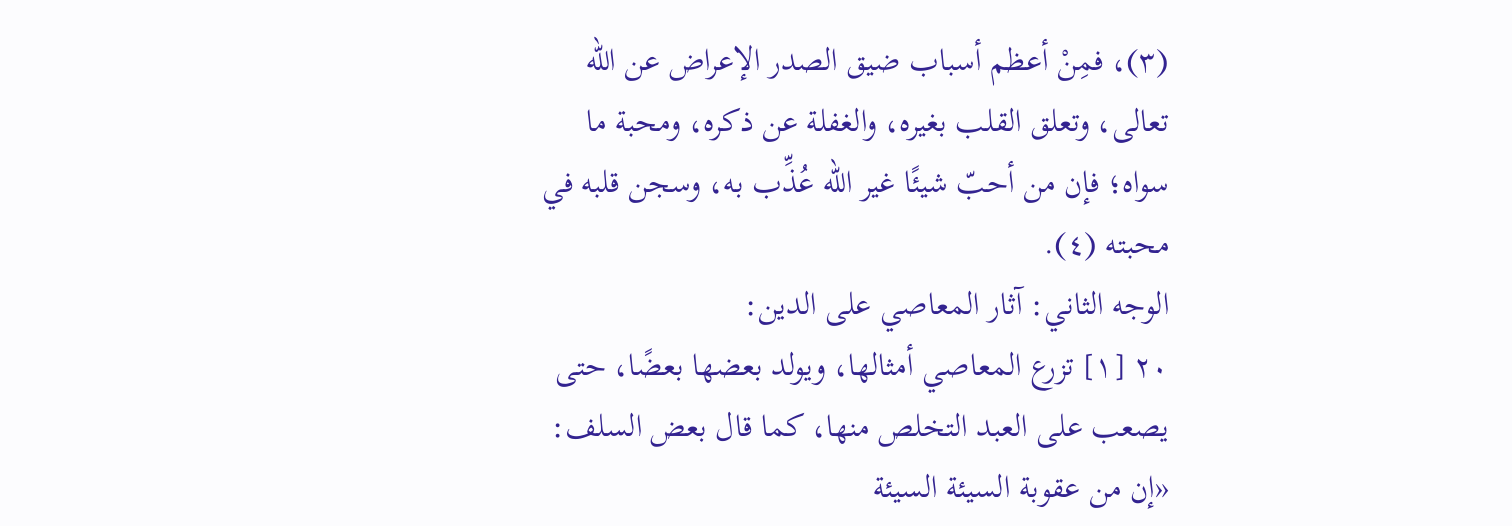(٣)، فمِنْ أعظم أسباب ضيق الصدر الإعراض عن الله تعالى، وتعلق القلب بغيره، والغفلة عن ذكره، ومحبة ما سواه؛ فإن من أحبّ شيئًا غير الله عُذِّب به، وسجن قلبه في محبته (٤).
الوجه الثاني: آثار المعاصي على الدين:
٢٠ [١] تزرع المعاصي أمثالها، ويولد بعضها بعضًا، حتى يصعب على العبد التخلص منها، كما قال بعض السلف: «إن من عقوبة السيئة السيئة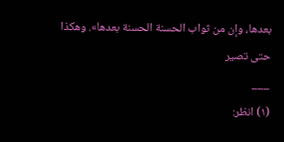بعدها، وإن من ثواب الحسنة الحسنة بعدها». وهكذا حتى تصير
___
(١) انظر: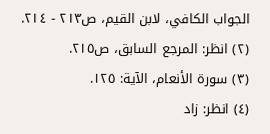الجواب الكافي، لابن القيم، ص٢١٣ - ٢١٤.
(٢) انظر: المرجع السابق، ص٢١٥.
(٣) سورة الأنعام، الآية: ١٢٥.
(٤) انظر: زاد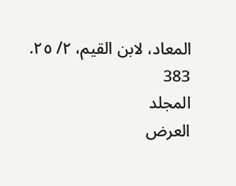المعاد، لابن القيم، ٢/ ٢٥.
383
المجلد
العرض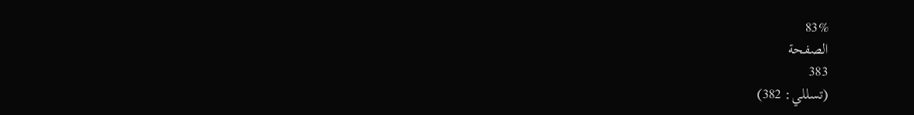83%
الصفحة
383
(تسللي: 382)